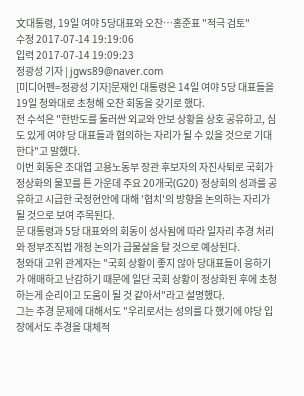文대통령, 19일 여야 5당대표와 오찬…홍준표 "적극 검토"
수정 2017-07-14 19:19:06
입력 2017-07-14 19:09:23
정광성 기자 | jgws89@naver.com
[미디어펜=정광성 기자]문재인 대통령은 14일 여야 5당 대표들을 19일 청와대로 초청해 오찬 회동을 갖기로 했다.
전 수석은 "한반도를 둘러싼 외교와 안보 상황을 상호 공유하고, 심도 있게 여야 당 대표들과 협의하는 자리가 될 수 있을 것으로 기대한다"고 말했다.
이번 회동은 조대엽 고용노동부 장관 후보자의 자진사퇴로 국회가 정상화의 물꼬를 튼 가운데 주요 20개국(G20) 정상회의 성과를 공유하고 시급한 국정현안에 대해 '협치'의 방향을 논의하는 자리가 될 것으로 보여 주목된다.
문 대통령과 5당 대표와의 회동이 성사됨에 따라 일자리 추경 처리와 정부조직법 개정 논의가 급물살을 탈 것으로 예상된다.
청와대 고위 관계자는 "국회 상황이 좋지 않아 당대표들이 응하기가 애매하고 난감하기 때문에 일단 국회 상황이 정상화된 후에 초청하는게 순리이고 도움이 될 것 같아서"라고 설명했다.
그는 추경 문제에 대해서도 "우리로서는 성의를 다 했기에 야당 입장에서도 추경을 대체적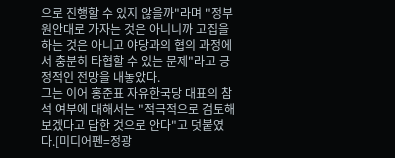으로 진행할 수 있지 않을까"라며 "정부 원안대로 가자는 것은 아니니까 고집을 하는 것은 아니고 야당과의 협의 과정에서 충분히 타협할 수 있는 문제"라고 긍정적인 전망을 내놓았다.
그는 이어 홍준표 자유한국당 대표의 참석 여부에 대해서는 "적극적으로 검토해보겠다고 답한 것으로 안다"고 덧붙였다.[미디어펜=정광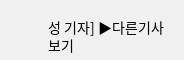성 기자] ▶다른기사보기